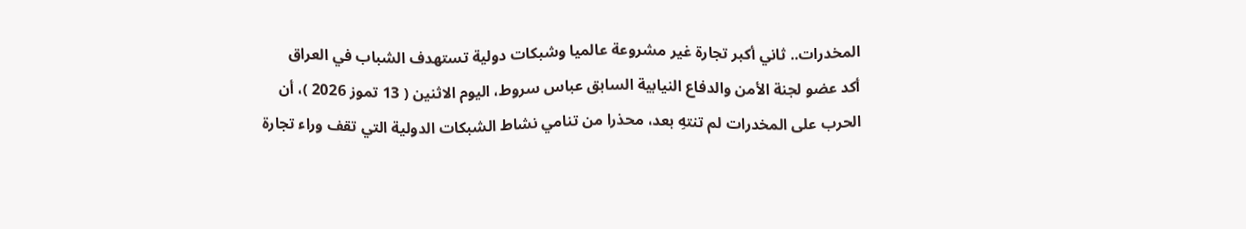المخدرات.. ثاني أكبر تجارة غير مشروعة عالميا وشبكات دولية تستهدف الشباب في العراق
أكد عضو لجنة الأمن والدفاع النيابية السابق عباس سروط، اليوم الاثنين ( 13 تموز 2026 )، أن الحرب على المخدرات لم تنتهِ بعد، محذرا من تنامي نشاط الشبكات الدولية التي تقف وراء تجارة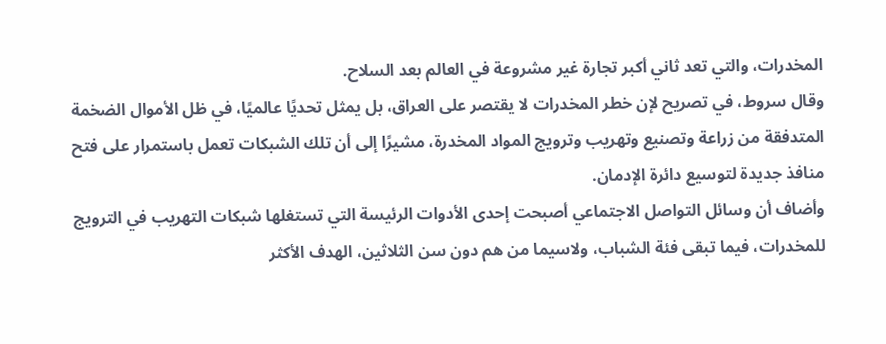المخدرات، والتي تعد ثاني أكبر تجارة غير مشروعة في العالم بعد السلاح.
وقال سروط، في تصريح لإن خطر المخدرات لا يقتصر على العراق، بل يمثل تحديًا عالميًا، في ظل الأموال الضخمة المتدفقة من زراعة وتصنيع وتهريب وترويج المواد المخدرة، مشيرًا إلى أن تلك الشبكات تعمل باستمرار على فتح منافذ جديدة لتوسيع دائرة الإدمان.
وأضاف أن وسائل التواصل الاجتماعي أصبحت إحدى الأدوات الرئيسة التي تستغلها شبكات التهريب في الترويج للمخدرات، فيما تبقى فئة الشباب، ولاسيما من هم دون سن الثلاثين، الهدف الأكثر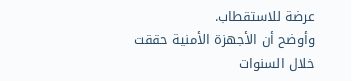عرضة للاستقطاب.
وأوضح أن الأجهزة الأمنية حققت خلال السنوات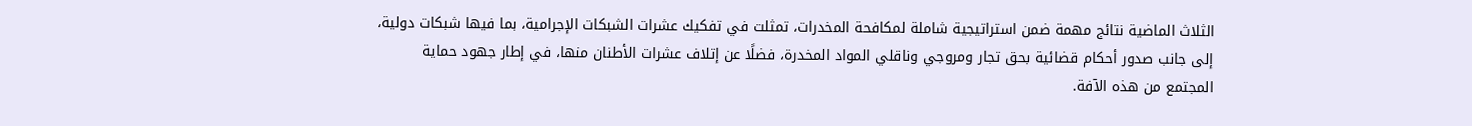الثلاث الماضية نتائج مهمة ضمن استراتيجية شاملة لمكافحة المخدرات، تمثلت في تفكيك عشرات الشبكات الإجرامية، بما فيها شبكات دولية، إلى جانب صدور أحكام قضائية بحق تجار ومروجي وناقلي المواد المخدرة، فضلًا عن إتلاف عشرات الأطنان منها، في إطار جهود حماية المجتمع من هذه الآفة.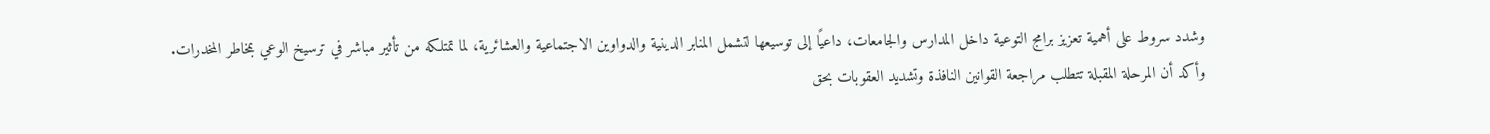وشدد سروط على أهمية تعزيز برامج التوعية داخل المدارس والجامعات، داعيًا إلى توسيعها لتشمل المنابر الدينية والدواوين الاجتماعية والعشائرية، لما تمتلكه من تأثير مباشر في ترسيخ الوعي بمخاطر المخدرات.
وأكد أن المرحلة المقبلة تتطلب مراجعة القوانين النافذة وتشديد العقوبات بحق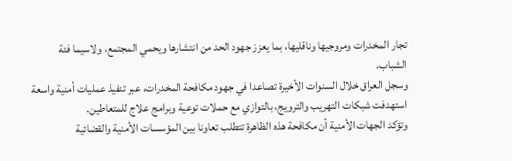تجار المخدرات ومروجيها وناقليها، بما يعزز جهود الحد من انتشارها ويحمي المجتمع، ولاسيما فئة الشباب.
وسجل العراق خلال السنوات الأخيرة تصاعدا في جهود مكافحة المخدرات، عبر تنفيذ عمليات أمنية واسعة استهدفت شبكات التهريب والترويج، بالتوازي مع حملات توعية وبرامج علاج للمتعاطين.
وتؤكد الجهات الأمنية أن مكافحة هذه الظاهرة تتطلب تعاونا بين المؤسسات الأمنية والقضائية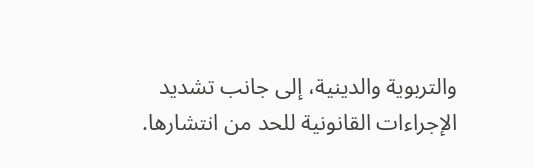والتربوية والدينية، إلى جانب تشديد الإجراءات القانونية للحد من انتشارها.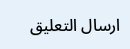ارسال التعليق